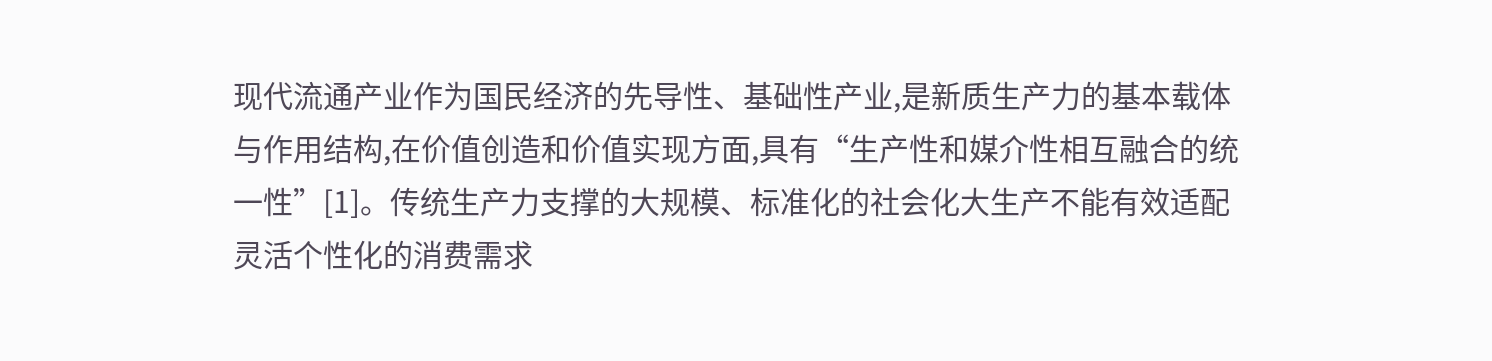现代流通产业作为国民经济的先导性、基础性产业,是新质生产力的基本载体与作用结构,在价值创造和价值实现方面,具有“生产性和媒介性相互融合的统一性”[1]。传统生产力支撑的大规模、标准化的社会化大生产不能有效适配灵活个性化的消费需求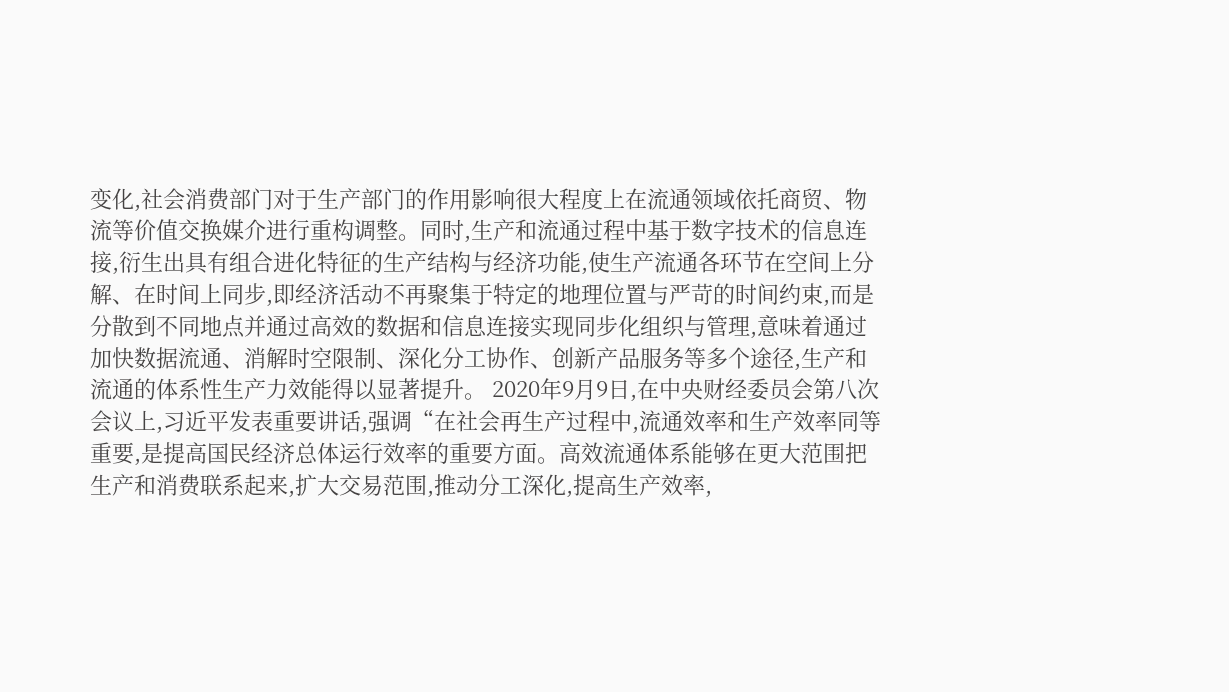变化,社会消费部门对于生产部门的作用影响很大程度上在流通领域依托商贸、物流等价值交换媒介进行重构调整。同时,生产和流通过程中基于数字技术的信息连接,衍生出具有组合进化特征的生产结构与经济功能,使生产流通各环节在空间上分解、在时间上同步,即经济活动不再聚集于特定的地理位置与严苛的时间约束,而是分散到不同地点并通过高效的数据和信息连接实现同步化组织与管理,意味着通过加快数据流通、消解时空限制、深化分工协作、创新产品服务等多个途径,生产和流通的体系性生产力效能得以显著提升。 2020年9月9日,在中央财经委员会第八次会议上,习近平发表重要讲话,强调“在社会再生产过程中,流通效率和生产效率同等重要,是提高国民经济总体运行效率的重要方面。高效流通体系能够在更大范围把生产和消费联系起来,扩大交易范围,推动分工深化,提高生产效率,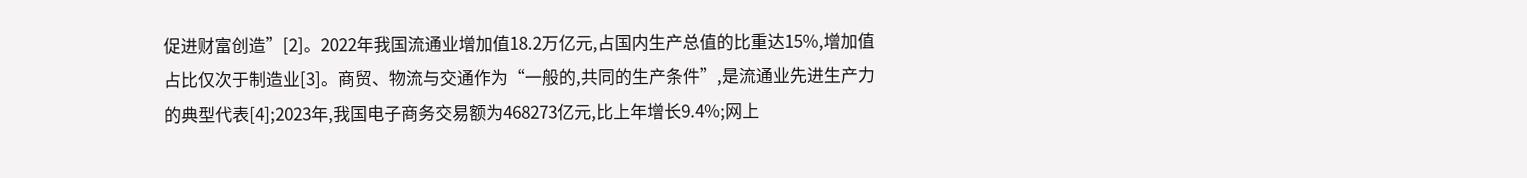促进财富创造”[2]。2022年我国流通业增加值18.2万亿元,占国内生产总值的比重达15%,增加值占比仅次于制造业[3]。商贸、物流与交通作为“一般的,共同的生产条件”,是流通业先进生产力的典型代表[4];2023年,我国电子商务交易额为468273亿元,比上年增长9.4%;网上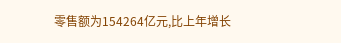零售额为154264亿元,比上年增长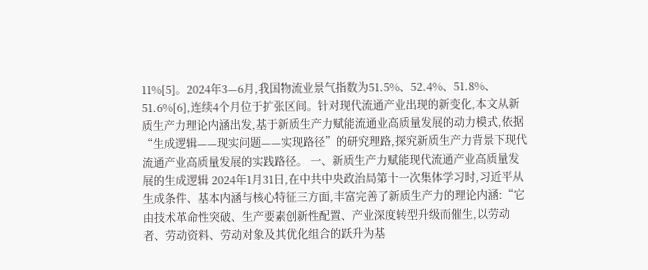11%[5]。2024年3—6月,我国物流业景气指数为51.5%、52.4%、51.8%、51.6%[6],连续4个月位于扩张区间。针对现代流通产业出现的新变化,本文从新质生产力理论内涵出发,基于新质生产力赋能流通业高质量发展的动力模式,依据“生成逻辑——现实问题——实现路径”的研究理路,探究新质生产力背景下现代流通产业高质量发展的实践路径。 一、新质生产力赋能现代流通产业高质量发展的生成逻辑 2024年1月31日,在中共中央政治局第十一次集体学习时,习近平从生成条件、基本内涵与核心特征三方面,丰富完善了新质生产力的理论内涵:“它由技术革命性突破、生产要素创新性配置、产业深度转型升级而催生,以劳动者、劳动资料、劳动对象及其优化组合的跃升为基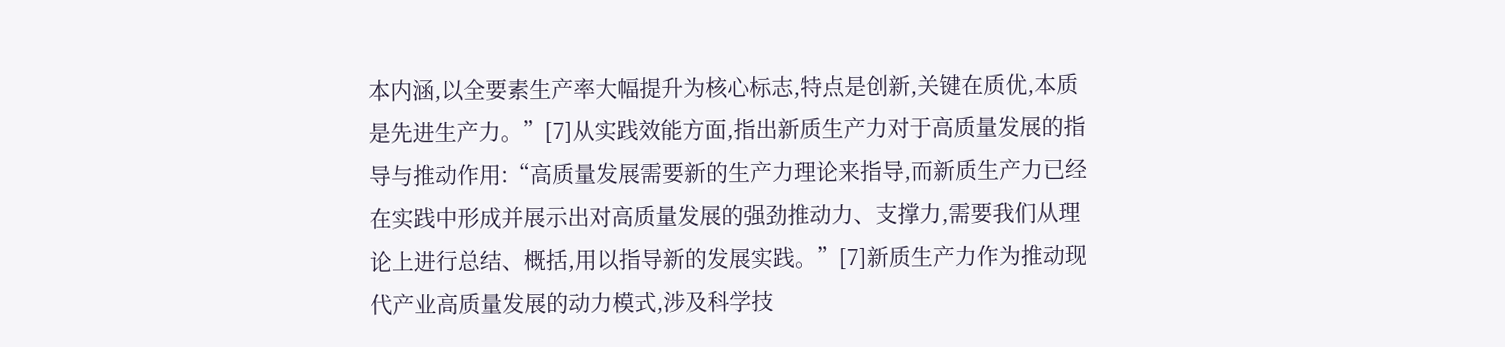本内涵,以全要素生产率大幅提升为核心标志,特点是创新,关键在质优,本质是先进生产力。”[7]从实践效能方面,指出新质生产力对于高质量发展的指导与推动作用:“高质量发展需要新的生产力理论来指导,而新质生产力已经在实践中形成并展示出对高质量发展的强劲推动力、支撑力,需要我们从理论上进行总结、概括,用以指导新的发展实践。”[7]新质生产力作为推动现代产业高质量发展的动力模式,涉及科学技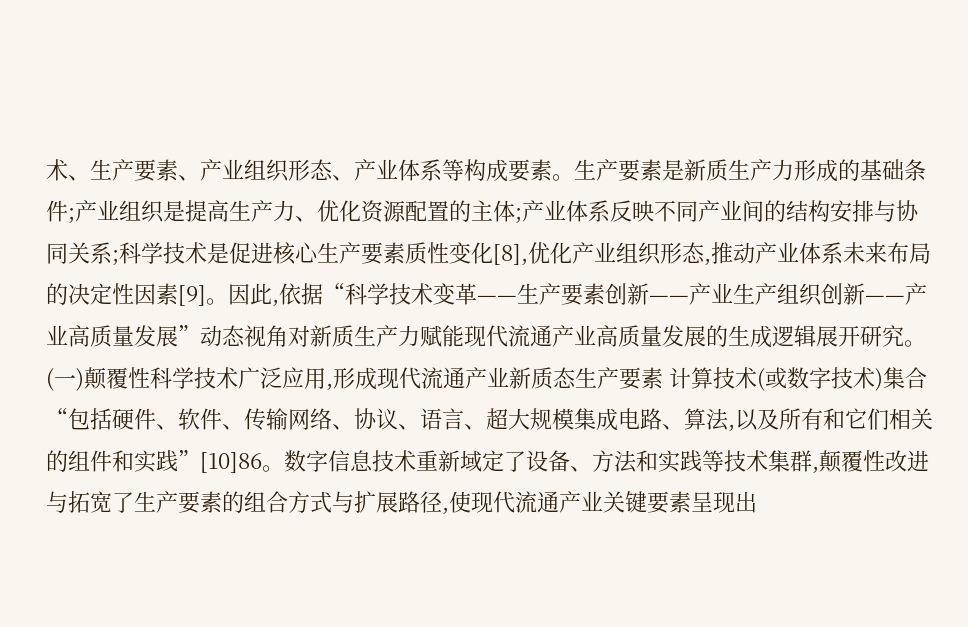术、生产要素、产业组织形态、产业体系等构成要素。生产要素是新质生产力形成的基础条件;产业组织是提高生产力、优化资源配置的主体;产业体系反映不同产业间的结构安排与协同关系;科学技术是促进核心生产要素质性变化[8],优化产业组织形态,推动产业体系未来布局的决定性因素[9]。因此,依据“科学技术变革——生产要素创新——产业生产组织创新——产业高质量发展”动态视角对新质生产力赋能现代流通产业高质量发展的生成逻辑展开研究。 (一)颠覆性科学技术广泛应用,形成现代流通产业新质态生产要素 计算技术(或数字技术)集合“包括硬件、软件、传输网络、协议、语言、超大规模集成电路、算法,以及所有和它们相关的组件和实践”[10]86。数字信息技术重新域定了设备、方法和实践等技术集群,颠覆性改进与拓宽了生产要素的组合方式与扩展路径,使现代流通产业关键要素呈现出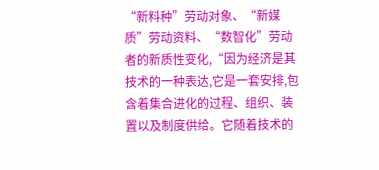“新料种”劳动对象、“新媒质”劳动资料、“数智化”劳动者的新质性变化,“因为经济是其技术的一种表达,它是一套安排,包含着集合进化的过程、组织、装置以及制度供给。它随着技术的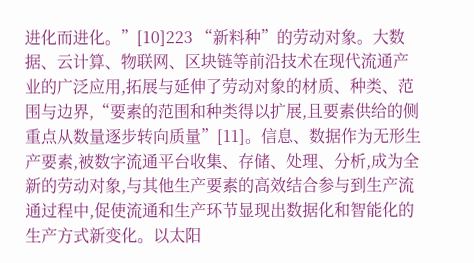进化而进化。”[10]223 “新料种”的劳动对象。大数据、云计算、物联网、区块链等前沿技术在现代流通产业的广泛应用,拓展与延伸了劳动对象的材质、种类、范围与边界,“要素的范围和种类得以扩展,且要素供给的侧重点从数量逐步转向质量”[11]。信息、数据作为无形生产要素,被数字流通平台收集、存储、处理、分析,成为全新的劳动对象,与其他生产要素的高效结合参与到生产流通过程中,促使流通和生产环节显现出数据化和智能化的生产方式新变化。以太阳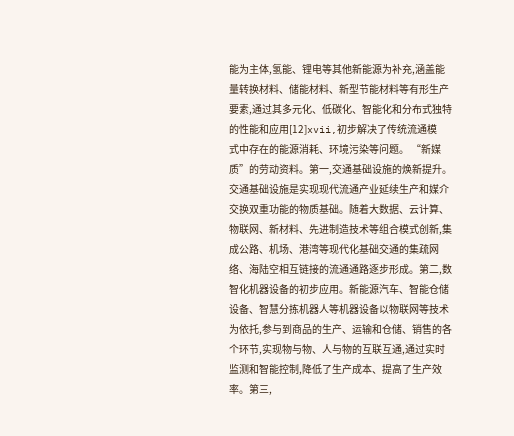能为主体,氢能、锂电等其他新能源为补充,涵盖能量转换材料、储能材料、新型节能材料等有形生产要素,通过其多元化、低碳化、智能化和分布式独特的性能和应用[12]xvii,初步解决了传统流通模式中存在的能源消耗、环境污染等问题。 “新媒质”的劳动资料。第一,交通基础设施的焕新提升。交通基础设施是实现现代流通产业延续生产和媒介交换双重功能的物质基础。随着大数据、云计算、物联网、新材料、先进制造技术等组合模式创新,集成公路、机场、港湾等现代化基础交通的集疏网络、海陆空相互链接的流通通路逐步形成。第二,数智化机器设备的初步应用。新能源汽车、智能仓储设备、智慧分拣机器人等机器设备以物联网等技术为依托,参与到商品的生产、运输和仓储、销售的各个环节,实现物与物、人与物的互联互通,通过实时监测和智能控制,降低了生产成本、提高了生产效率。第三,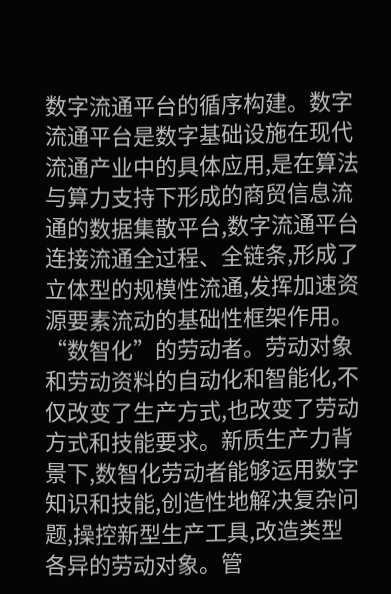数字流通平台的循序构建。数字流通平台是数字基础设施在现代流通产业中的具体应用,是在算法与算力支持下形成的商贸信息流通的数据集散平台,数字流通平台连接流通全过程、全链条,形成了立体型的规模性流通,发挥加速资源要素流动的基础性框架作用。 “数智化”的劳动者。劳动对象和劳动资料的自动化和智能化,不仅改变了生产方式,也改变了劳动方式和技能要求。新质生产力背景下,数智化劳动者能够运用数字知识和技能,创造性地解决复杂问题,操控新型生产工具,改造类型各异的劳动对象。管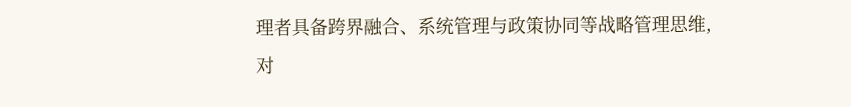理者具备跨界融合、系统管理与政策协同等战略管理思维,对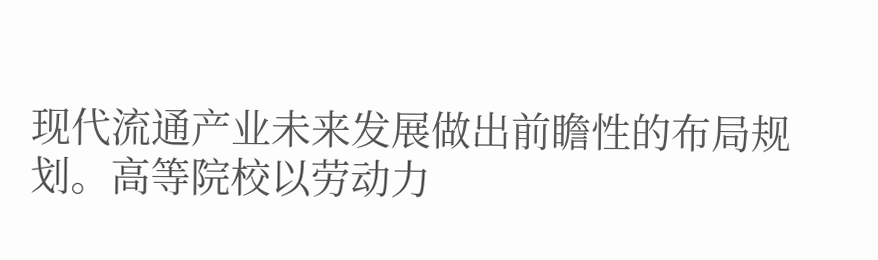现代流通产业未来发展做出前瞻性的布局规划。高等院校以劳动力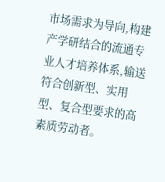市场需求为导向,构建产学研结合的流通专业人才培养体系,输送符合创新型、实用型、复合型要求的高素质劳动者。